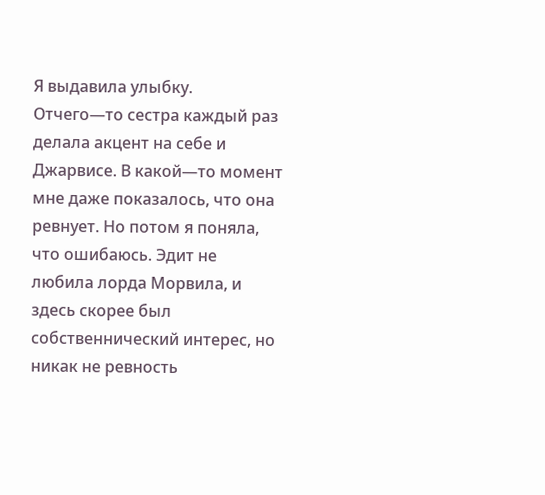Я выдавила улыбку. Отчего—то сестра каждый раз делала акцент на себе и Джарвисе. В какой—то момент мне даже показалось, что она ревнует. Но потом я поняла, что ошибаюсь. Эдит не любила лорда Морвила, и здесь скорее был собственнический интерес, но никак не ревность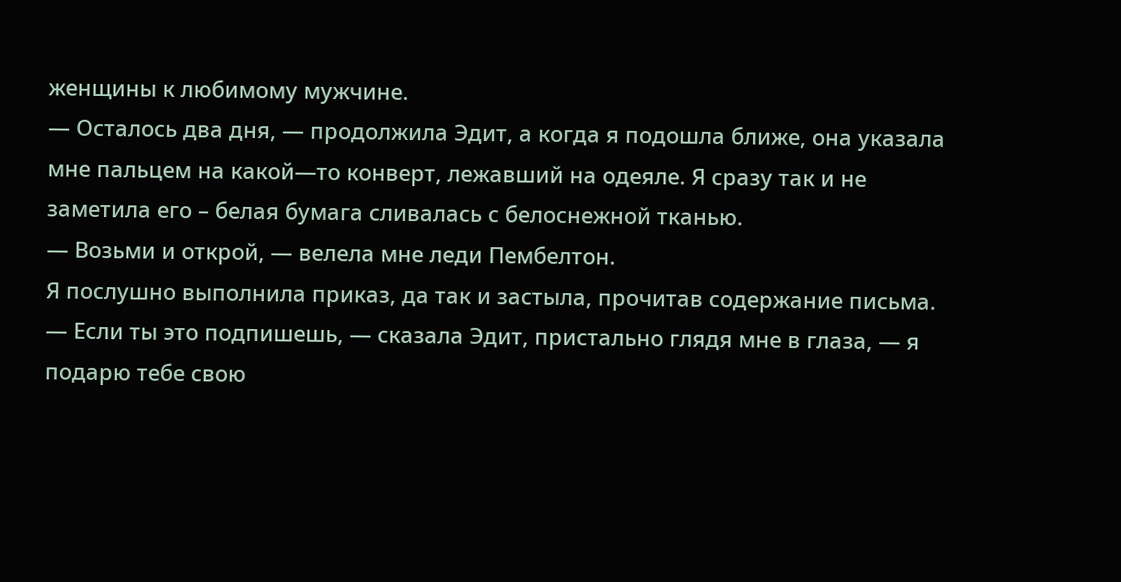женщины к любимому мужчине.
— Осталось два дня, — продолжила Эдит, а когда я подошла ближе, она указала мне пальцем на какой—то конверт, лежавший на одеяле. Я сразу так и не заметила его – белая бумага сливалась с белоснежной тканью.
— Возьми и открой, — велела мне леди Пембелтон.
Я послушно выполнила приказ, да так и застыла, прочитав содержание письма.
— Если ты это подпишешь, — сказала Эдит, пристально глядя мне в глаза, — я подарю тебе свою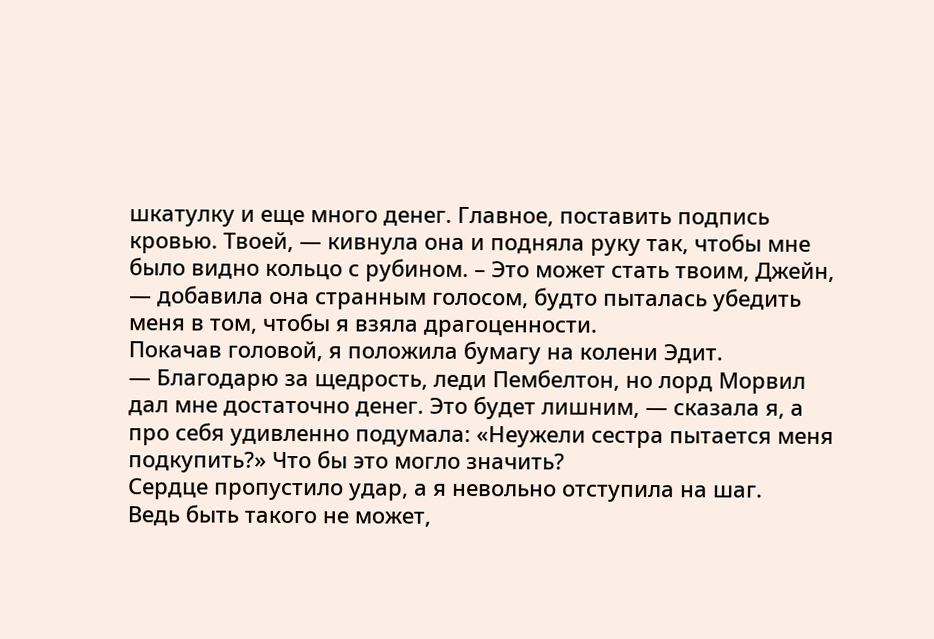шкатулку и еще много денег. Главное, поставить подпись кровью. Твоей, — кивнула она и подняла руку так, чтобы мне было видно кольцо с рубином. – Это может стать твоим, Джейн, — добавила она странным голосом, будто пыталась убедить меня в том, чтобы я взяла драгоценности.
Покачав головой, я положила бумагу на колени Эдит.
— Благодарю за щедрость, леди Пембелтон, но лорд Морвил дал мне достаточно денег. Это будет лишним, — сказала я, а про себя удивленно подумала: «Неужели сестра пытается меня подкупить?» Что бы это могло значить?
Сердце пропустило удар, а я невольно отступила на шаг.
Ведь быть такого не может,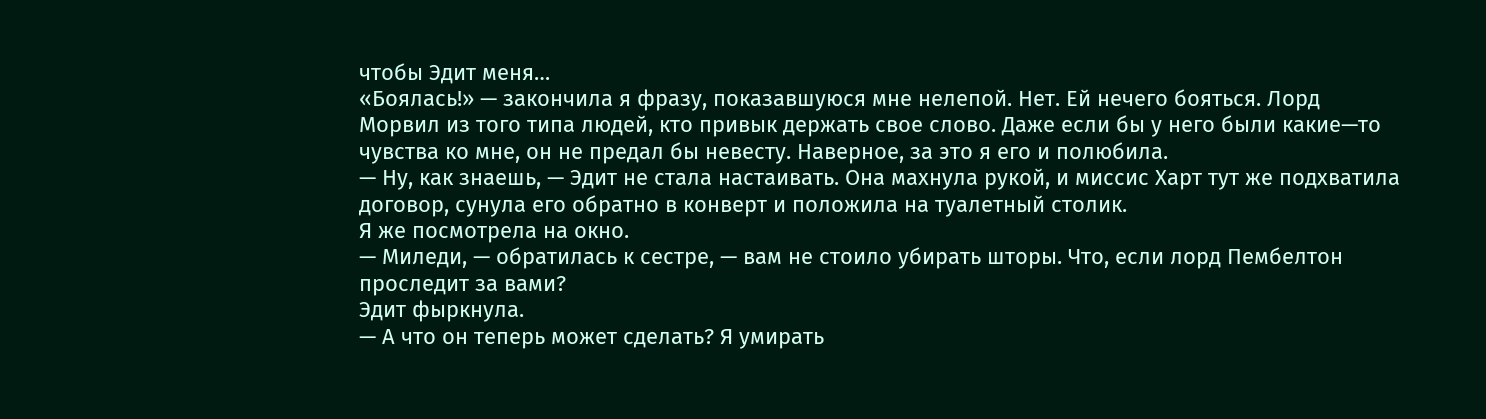чтобы Эдит меня…
«Боялась!» — закончила я фразу, показавшуюся мне нелепой. Нет. Ей нечего бояться. Лорд Морвил из того типа людей, кто привык держать свое слово. Даже если бы у него были какие—то чувства ко мне, он не предал бы невесту. Наверное, за это я его и полюбила.
— Ну, как знаешь, — Эдит не стала настаивать. Она махнула рукой, и миссис Харт тут же подхватила договор, сунула его обратно в конверт и положила на туалетный столик.
Я же посмотрела на окно.
— Миледи, — обратилась к сестре, — вам не стоило убирать шторы. Что, если лорд Пембелтон проследит за вами?
Эдит фыркнула.
— А что он теперь может сделать? Я умирать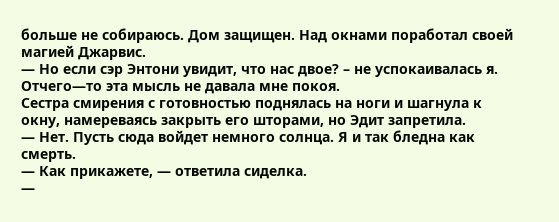больше не собираюсь. Дом защищен. Над окнами поработал своей магией Джарвис.
— Но если сэр Энтони увидит, что нас двое? – не успокаивалась я. Отчего—то эта мысль не давала мне покоя.
Сестра смирения с готовностью поднялась на ноги и шагнула к окну, намереваясь закрыть его шторами, но Эдит запретила.
— Нет. Пусть сюда войдет немного солнца. Я и так бледна как смерть.
— Как прикажете, — ответила сиделка.
—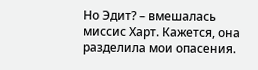Но Эдит? – вмешалась миссис Харт. Кажется, она разделила мои опасения.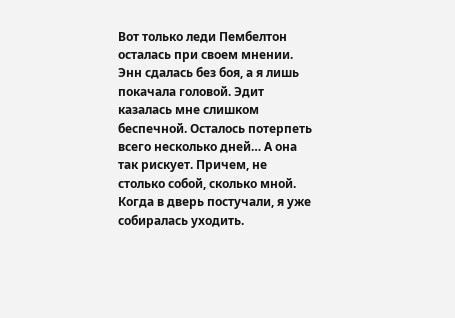Вот только леди Пембелтон осталась при своем мнении. Энн сдалась без боя, а я лишь покачала головой. Эдит казалась мне слишком беспечной. Осталось потерпеть всего несколько дней… А она так рискует. Причем, не столько собой, сколько мной.
Когда в дверь постучали, я уже собиралась уходить.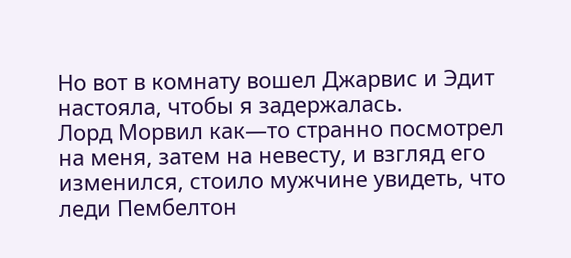Но вот в комнату вошел Джарвис и Эдит настояла, чтобы я задержалась.
Лорд Морвил как—то странно посмотрел на меня, затем на невесту, и взгляд его изменился, стоило мужчине увидеть, что леди Пембелтон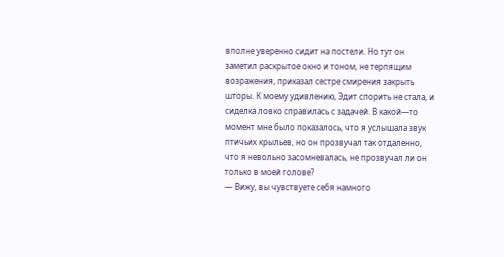вполне уверенно сидит на постели. Но тут он заметил раскрытое окно и тоном, не терпящим возражения, приказал сестре смирения закрыть шторы. К моему удивлению, Эдит спорить не стала, и сиделка ловко справилась с задачей. В какой—то момент мне было показалось, что я услышала звук птичьих крыльев, но он прозвучал так отдаленно, что я невольно засомневалась, не прозвучал ли он только в моей голове?
— Вижу, вы чувствуете себя намного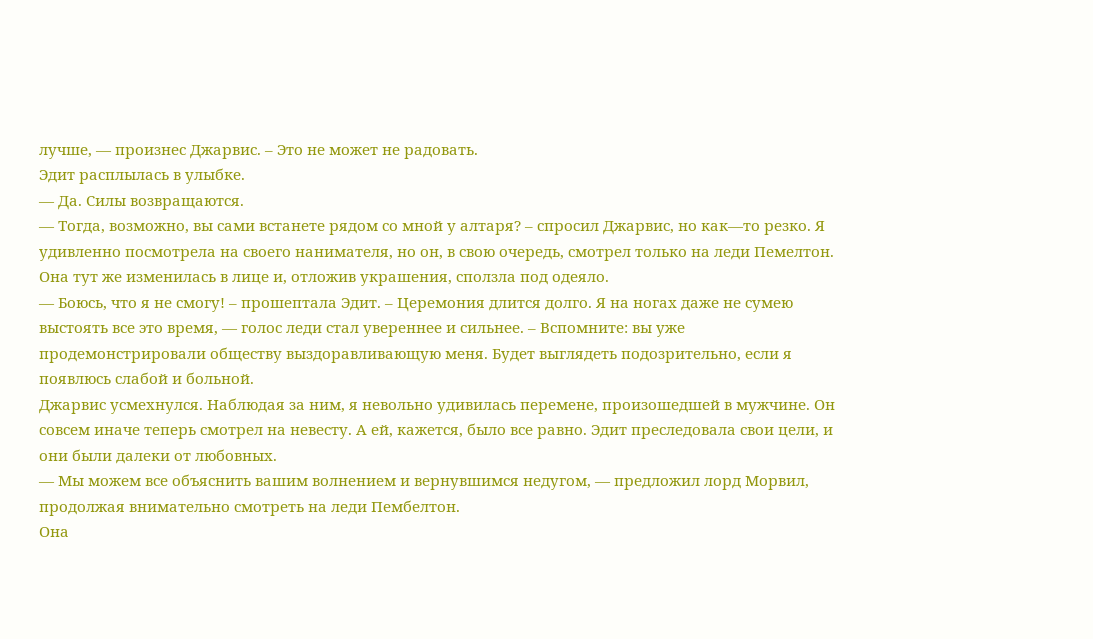лучше, — произнес Джарвис. – Это не может не радовать.
Эдит расплылась в улыбке.
— Да. Силы возвращаются.
— Тогда, возможно, вы сами встанете рядом со мной у алтаря? – спросил Джарвис, но как—то резко. Я удивленно посмотрела на своего нанимателя, но он, в свою очередь, смотрел только на леди Пемелтон. Она тут же изменилась в лице и, отложив украшения, сползла под одеяло.
— Боюсь, что я не смогу! – прошептала Эдит. – Церемония длится долго. Я на ногах даже не сумею выстоять все это время, — голос леди стал увереннее и сильнее. – Вспомните: вы уже продемонстрировали обществу выздоравливающую меня. Будет выглядеть подозрительно, если я появлюсь слабой и больной.
Джарвис усмехнулся. Наблюдая за ним, я невольно удивилась перемене, произошедшей в мужчине. Он совсем иначе теперь смотрел на невесту. А ей, кажется, было все равно. Эдит преследовала свои цели, и они были далеки от любовных.
— Мы можем все объяснить вашим волнением и вернувшимся недугом, — предложил лорд Морвил, продолжая внимательно смотреть на леди Пембелтон.
Она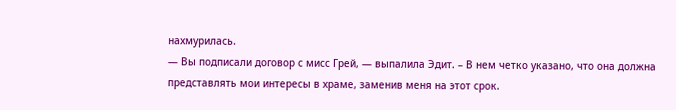нахмурилась.
— Вы подписали договор с мисс Грей, — выпалила Эдит. – В нем четко указано, что она должна представлять мои интересы в храме, заменив меня на этот срок.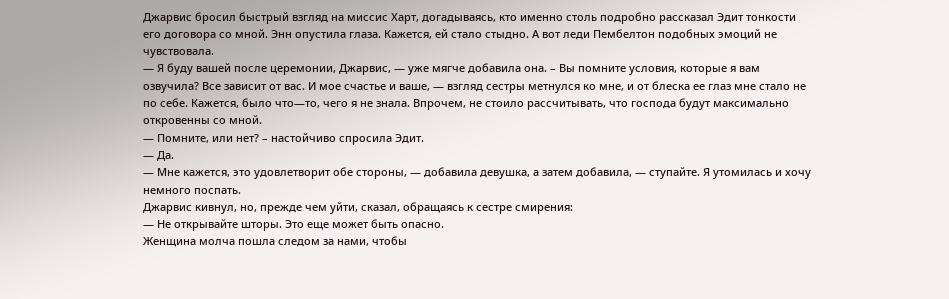Джарвис бросил быстрый взгляд на миссис Харт, догадываясь, кто именно столь подробно рассказал Эдит тонкости его договора со мной. Энн опустила глаза. Кажется, ей стало стыдно. А вот леди Пембелтон подобных эмоций не чувствовала.
— Я буду вашей после церемонии, Джарвис, — уже мягче добавила она. – Вы помните условия, которые я вам озвучила? Все зависит от вас. И мое счастье и ваше, — взгляд сестры метнулся ко мне, и от блеска ее глаз мне стало не по себе. Кажется, было что—то, чего я не знала. Впрочем, не стоило рассчитывать, что господа будут максимально откровенны со мной.
— Помните, или нет? – настойчиво спросила Эдит.
— Да.
— Мне кажется, это удовлетворит обе стороны, — добавила девушка, а затем добавила, — ступайте. Я утомилась и хочу немного поспать.
Джарвис кивнул, но, прежде чем уйти, сказал, обращаясь к сестре смирения:
— Не открывайте шторы. Это еще может быть опасно.
Женщина молча пошла следом за нами, чтобы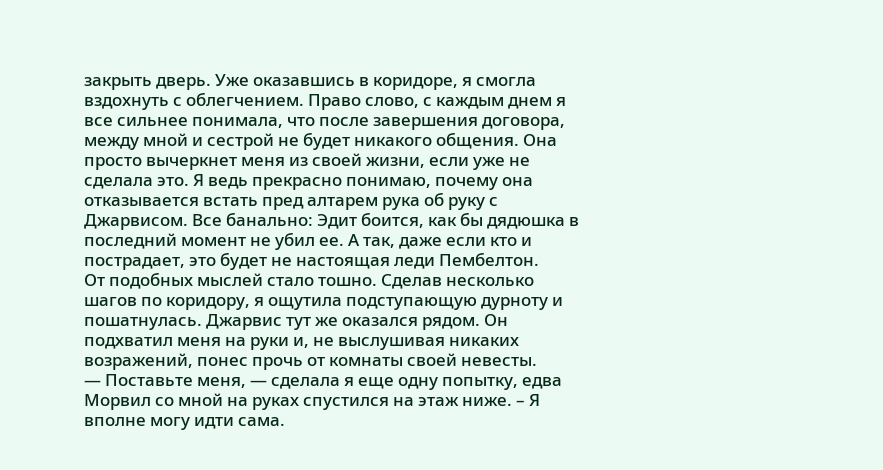закрыть дверь. Уже оказавшись в коридоре, я смогла вздохнуть с облегчением. Право слово, с каждым днем я все сильнее понимала, что после завершения договора, между мной и сестрой не будет никакого общения. Она просто вычеркнет меня из своей жизни, если уже не сделала это. Я ведь прекрасно понимаю, почему она отказывается встать пред алтарем рука об руку с Джарвисом. Все банально: Эдит боится, как бы дядюшка в последний момент не убил ее. А так, даже если кто и пострадает, это будет не настоящая леди Пембелтон.
От подобных мыслей стало тошно. Сделав несколько шагов по коридору, я ощутила подступающую дурноту и пошатнулась. Джарвис тут же оказался рядом. Он подхватил меня на руки и, не выслушивая никаких возражений, понес прочь от комнаты своей невесты.
— Поставьте меня, — сделала я еще одну попытку, едва Морвил со мной на руках спустился на этаж ниже. – Я вполне могу идти сама.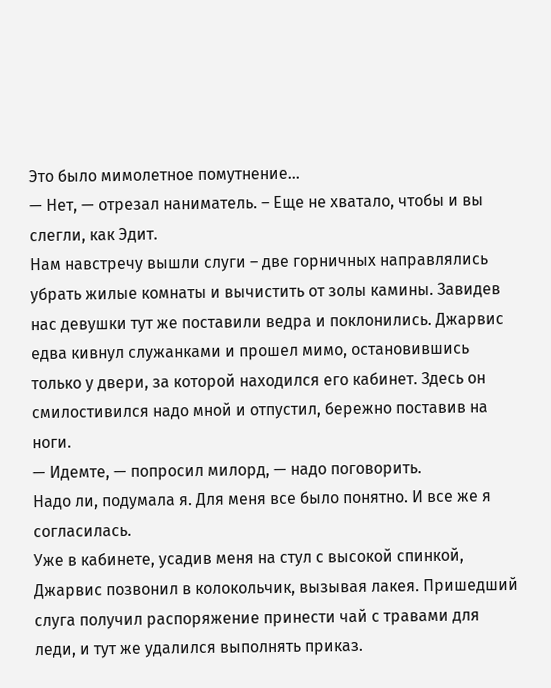Это было мимолетное помутнение…
— Нет, — отрезал наниматель. – Еще не хватало, чтобы и вы слегли, как Эдит.
Нам навстречу вышли слуги – две горничных направлялись убрать жилые комнаты и вычистить от золы камины. Завидев нас девушки тут же поставили ведра и поклонились. Джарвис едва кивнул служанками и прошел мимо, остановившись только у двери, за которой находился его кабинет. Здесь он смилостивился надо мной и отпустил, бережно поставив на ноги.
— Идемте, — попросил милорд, — надо поговорить.
Надо ли, подумала я. Для меня все было понятно. И все же я согласилась.
Уже в кабинете, усадив меня на стул с высокой спинкой, Джарвис позвонил в колокольчик, вызывая лакея. Пришедший слуга получил распоряжение принести чай с травами для леди, и тут же удалился выполнять приказ.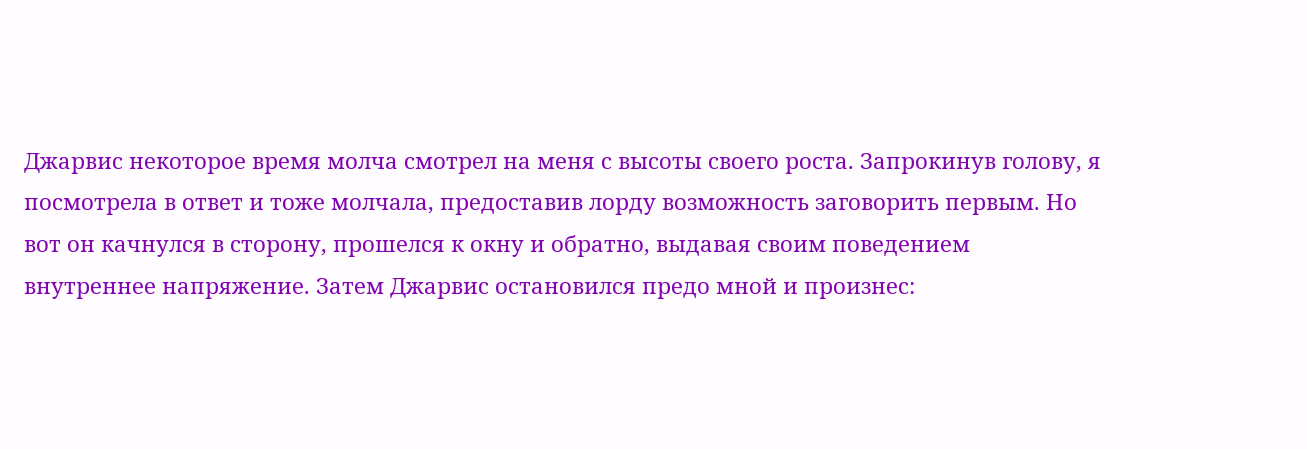Джарвис некоторое время молча смотрел на меня с высоты своего роста. Запрокинув голову, я посмотрела в ответ и тоже молчала, предоставив лорду возможность заговорить первым. Но вот он качнулся в сторону, прошелся к окну и обратно, выдавая своим поведением внутреннее напряжение. Затем Джарвис остановился предо мной и произнес: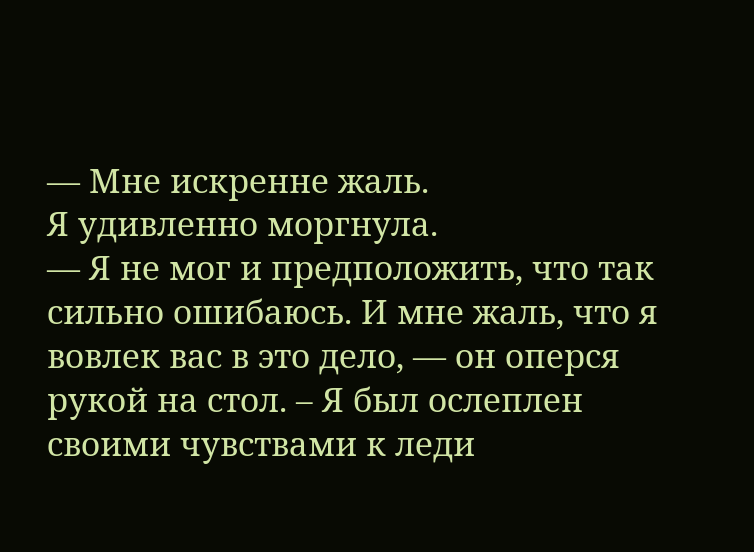— Мне искренне жаль.
Я удивленно моргнула.
— Я не мог и предположить, что так сильно ошибаюсь. И мне жаль, что я вовлек вас в это дело, — он оперся рукой на стол. – Я был ослеплен своими чувствами к леди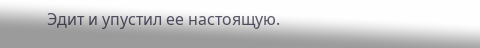Эдит и упустил ее настоящую.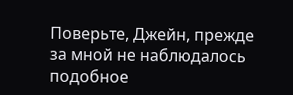Поверьте, Джейн, прежде за мной не наблюдалось подобное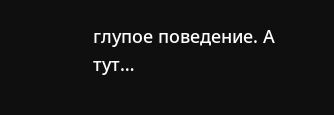глупое поведение. А тут…